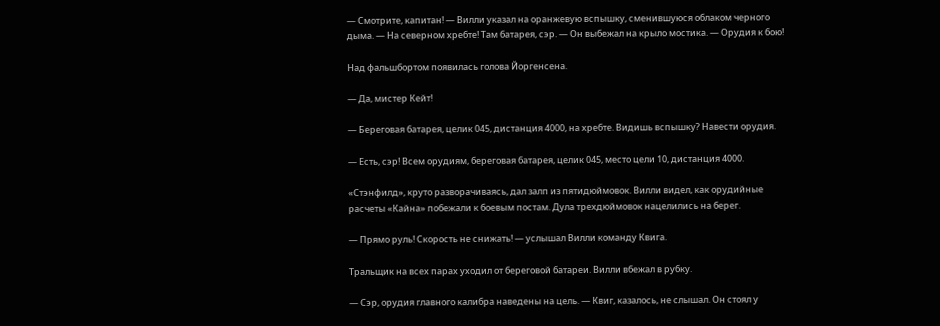— Смотрите, капитан! — Вилли указал на оранжевую вспышку, сменившуюся облаком черного дыма. — На северном хребте! Там батарея, сэр. — Он выбежал на крыло мостика. — Орудия к бою!

Над фальшбортом появилась голова Йоргенсена.

— Да, мистер Кейт!

— Береговая батарея, целик 045, дистанция 4000, на хребте. Видишь вспышку? Навести орудия.

— Есть, сэр! Всем орудиям, береговая батарея, целик 045, место цели 10, дистанция 4000.

«Стэнфилд», круто разворачиваясь, дал залп из пятидюймовок. Вилли видел, как орудийные расчеты «Кайна» побежали к боевым постам. Дула трехдюймовок нацелились на берег.

— Прямо руль! Скорость не снижать! — услышал Вилли команду Квига.

Тральщик на всех парах уходил от береговой батареи. Вилли вбежал в рубку.

— Сэр, орудия главного калибра наведены на цель. — Квиг, казалось, не слышал. Он стоял у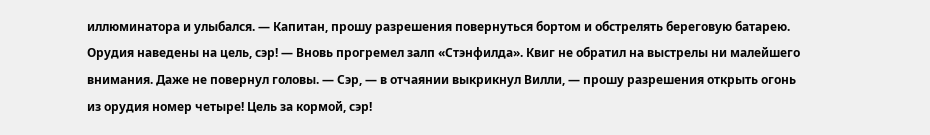иллюминатора и улыбался. — Капитан, прошу разрешения повернуться бортом и обстрелять береговую батарею. Орудия наведены на цель, сэр! — Вновь прогремел залп «Стэнфилда». Квиг не обратил на выстрелы ни малейшего внимания. Даже не повернул головы. — Сэр, — в отчаянии выкрикнул Вилли, — прошу разрешения открыть огонь из орудия номер четыре! Цель за кормой, сэр!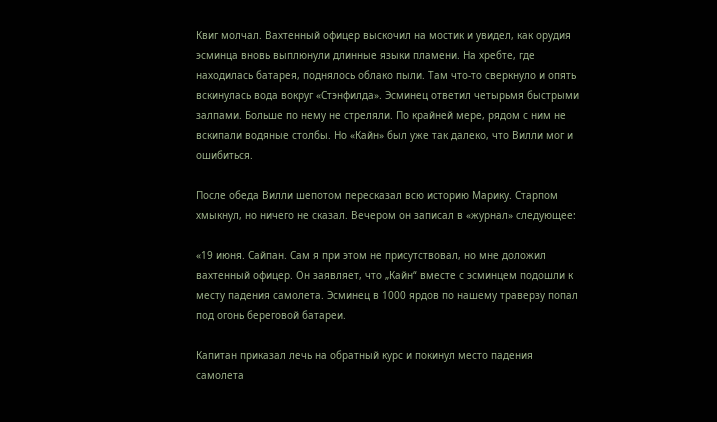Квиг молчал. Вахтенный офицер выскочил на мостик и увидел, как орудия эсминца вновь выплюнули длинные языки пламени. На хребте, где находилась батарея, поднялось облако пыли. Там что-то сверкнуло и опять вскинулась вода вокруг «Стэнфилда». Эсминец ответил четырьмя быстрыми залпами. Больше по нему не стреляли. По крайней мере, рядом с ним не вскипали водяные столбы. Но «Кайн» был уже так далеко, что Вилли мог и ошибиться.

После обеда Вилли шепотом пересказал всю историю Марику. Старпом хмыкнул, но ничего не сказал. Вечером он записал в «журнал» следующее:

«19 июня. Сайпан. Сам я при этом не присутствовал, но мне доложил вахтенный офицер. Он заявляет, что „Кайн“ вместе с эсминцем подошли к месту падения самолета. Эсминец в 1000 ярдов по нашему траверзу попал под огонь береговой батареи.

Капитан приказал лечь на обратный курс и покинул место падения самолета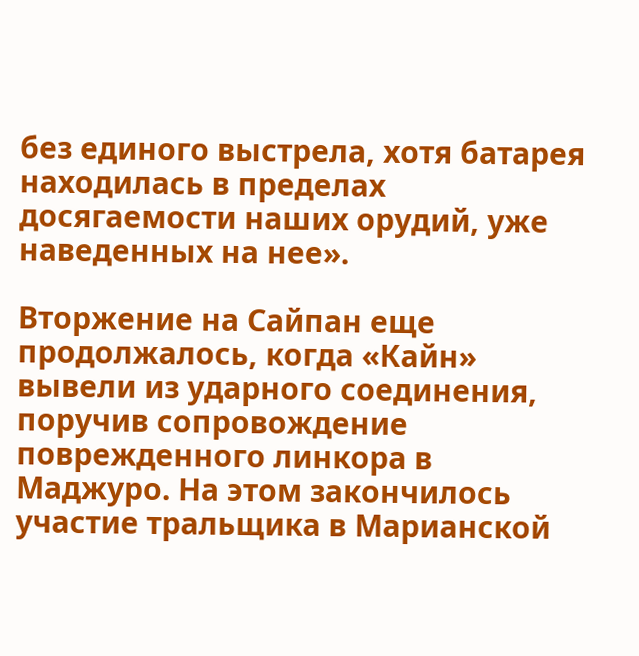без единого выстрела, хотя батарея находилась в пределах досягаемости наших орудий, уже наведенных на нее».

Вторжение на Сайпан еще продолжалось, когда «Кайн» вывели из ударного соединения, поручив сопровождение поврежденного линкора в Маджуро. На этом закончилось участие тральщика в Марианской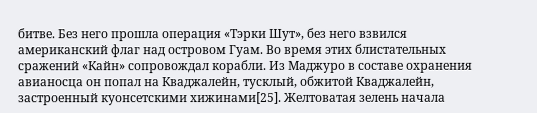битве. Без него прошла операция «Тэрки Шут», без него взвился американский флаг над островом Гуам. Во время этих блистательных сражений «Кайн» сопровождал корабли. Из Маджуро в составе охранения авианосца он попал на Кваджалейн, тусклый, обжитой Кваджалейн, застроенный куонсетскими хижинами[25]. Желтоватая зелень начала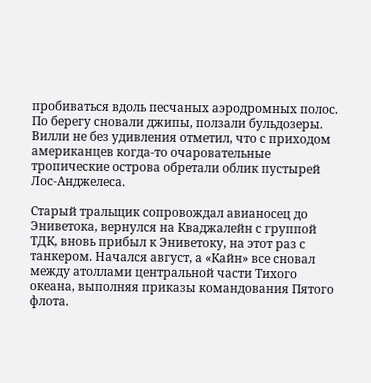пробиваться вдоль песчаных аэродромных полос. По берегу сновали джипы, ползали бульдозеры. Вилли не без удивления отметил, что с приходом американцев когда-то очаровательные тропические острова обретали облик пустырей Лос-Анджелеса.

Старый тральщик сопровождал авианосец до Эниветока, вернулся на Кваджалейн с группой ТДК, вновь прибыл к Эниветоку, на этот раз с танкером. Начался август, а «Кайн» все сновал между атоллами центральной части Тихого океана, выполняя приказы командования Пятого флота.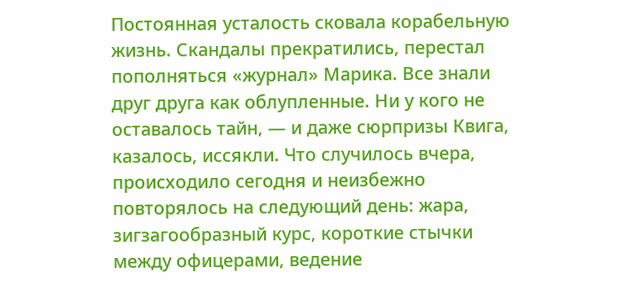Постоянная усталость сковала корабельную жизнь. Скандалы прекратились, перестал пополняться «журнал» Марика. Все знали друг друга как облупленные. Ни у кого не оставалось тайн, — и даже сюрпризы Квига, казалось, иссякли. Что случилось вчера, происходило сегодня и неизбежно повторялось на следующий день: жара, зигзагообразный курс, короткие стычки между офицерами, ведение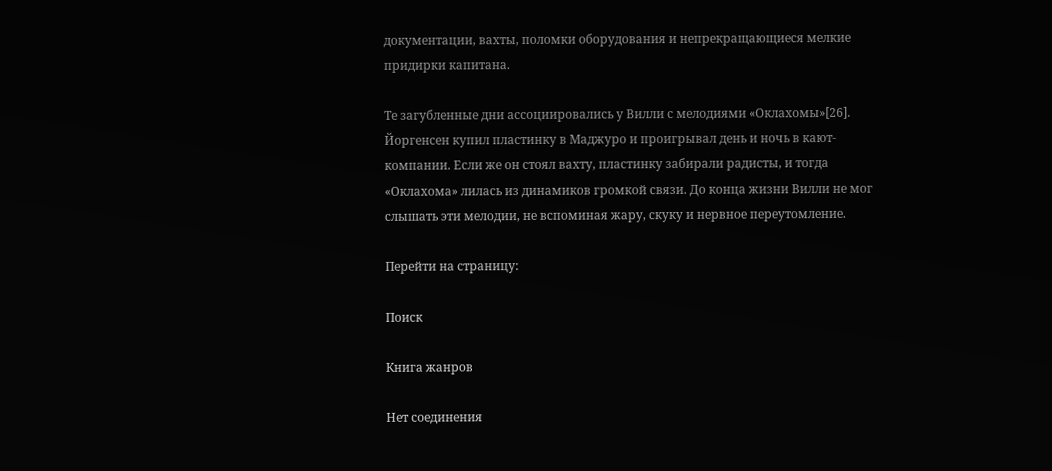документации, вахты, поломки оборудования и непрекращающиеся мелкие придирки капитана.

Те загубленные дни ассоциировались у Вилли с мелодиями «Оклахомы»[26]. Йоргенсен купил пластинку в Маджуро и проигрывал день и ночь в кают-компании. Если же он стоял вахту, пластинку забирали радисты, и тогда «Оклахома» лилась из динамиков громкой связи. До конца жизни Вилли не мог слышать эти мелодии, не вспоминая жару, скуку и нервное переутомление.

Перейти на страницу:

Поиск

Книга жанров

Нет соединения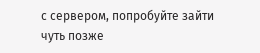с сервером, попробуйте зайти чуть позже